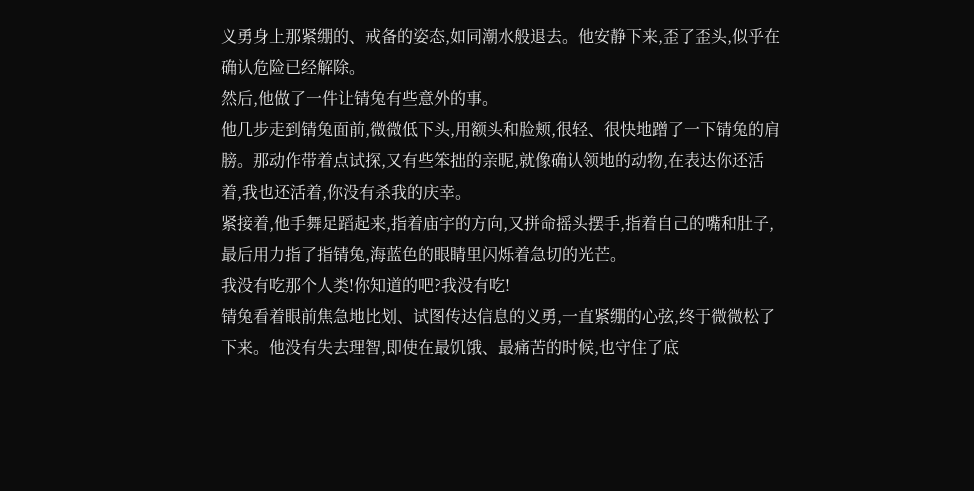义勇身上那紧绷的、戒备的姿态,如同潮水般退去。他安静下来,歪了歪头,似乎在确认危险已经解除。
然后,他做了一件让锖兔有些意外的事。
他几步走到锖兔面前,微微低下头,用额头和脸颊,很轻、很快地蹭了一下锖兔的肩膀。那动作带着点试探,又有些笨拙的亲昵,就像确认领地的动物,在表达你还活着,我也还活着,你没有杀我的庆幸。
紧接着,他手舞足蹈起来,指着庙宇的方向,又拼命摇头摆手,指着自己的嘴和肚子,最后用力指了指锖兔,海蓝色的眼睛里闪烁着急切的光芒。
我没有吃那个人类!你知道的吧?我没有吃!
锖兔看着眼前焦急地比划、试图传达信息的义勇,一直紧绷的心弦,终于微微松了下来。他没有失去理智,即使在最饥饿、最痛苦的时候,也守住了底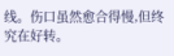线。伤口虽然愈合得慢,但终究在好转。